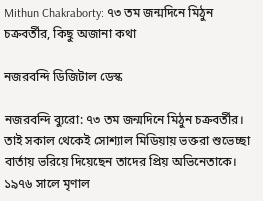Mithun Chakraborty: ৭৩ তম জন্মদিনে মিঠুন চক্রবর্তীর, কিছু অজানা কথা

নজরবন্দি ডিজিটাল ডেস্ক

নজরবন্দি ব্যুরো: ৭৩ তম জন্মদিনে মিঠুন চক্রবর্তীর। তাই সকাল থেকেই সোশ্যাল মিডিয়ায় ভক্তরা শুভেচ্ছা বার্তায় ভরিয়ে দিয়েছেন তাদের প্রিয় অভিনেতাকে। ১৯৭৬ সালে মৃণাল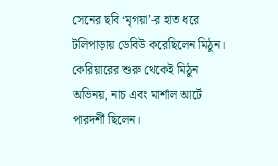সেনের ছবি ‘মৃগয়া’-র হাত ধরে টলিপাড়ায় ডেবিউ করেছিলেন মিঠুন। কেরিয়ারের শুরু থেকেই মিঠুন অভিনয়, নাচ এবং মার্শাল আর্টে পারদর্শী ছিলেন।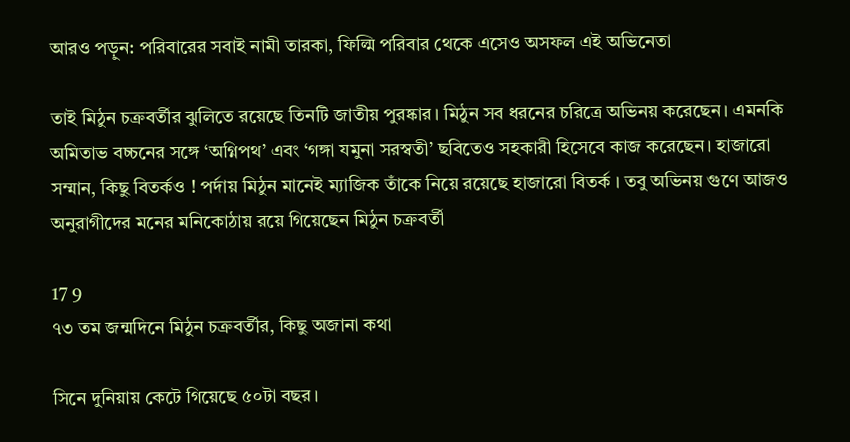আরও পড়ুন: পরিবারের সবাই নামী তারকা, ফিল্মি পরিবার থেকে এসেও অসফল এই অভিনেতা

তাই মিঠুন চক্রবর্তীর ঝুলিতে রয়েছে তিনটি জাতীয় পুরষ্কার। মিঠুন সব ধরনের চরিত্রে অভিনয় করেছেন। এমনকি অমিতাভ বচ্চনের সঙ্গে ‘অগ্নিপথ’ এবং ‘গঙ্গা যমুনা সরস্বতী’ ছবিতেও সহকারী হিসেবে কাজ করেছেন। হাজারো সম্মান, কিছু বিতর্কও ! পর্দায় মিঠুন মানেই ম্যাজিক তাঁকে নিয়ে রয়েছে হাজারো বিতর্ক । তবু অভিনয় গুণে আজও অনুরাগীদের মনের মনিকোঠায় রয়ে গিয়েছেন মিঠুন চক্রবর্তী

17 9
৭৩ তম জন্মদিনে মিঠুন চক্রবর্তীর, কিছু অজানা কথা

সিনে দুনিয়ায় কেটে গিয়েছে ৫০টা বছর।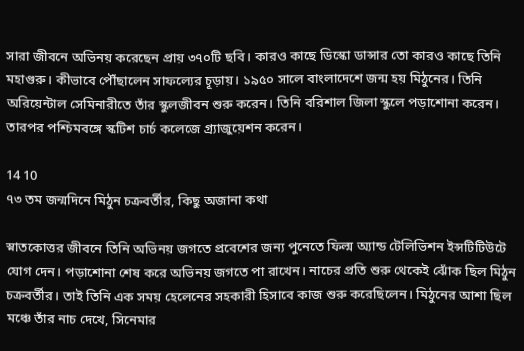সারা জীবনে অভিনয় করেছেন প্রায় ৩৭০টি ছবি। কারও কাছে ডিস্কো ডান্সার তো কারও কাছে তিনি মহাগুরু। কীভাবে পৌঁছালেন সাফল্যের চূড়ায়। ১৯৫০ সালে বাংলাদেশে জন্ম হয় মিঠুনের। তিনি অরিয়েন্টাল সেমিনারীতে তাঁর স্কুলজীবন শুরু করেন। তিনি বরিশাল জিলা স্কুলে পড়াশোনা করেন। তারপর পশ্চিমবঙ্গে স্কটিশ চার্চ কলেজে গ্র্যাজুয়েশন করেন।

14 10
৭৩ তম জন্মদিনে মিঠুন চক্রবর্তীর, কিছু অজানা কথা

স্নাতকোত্তর জীবনে তিনি অভিনয় জগতে প্রবেশের জন্য পুনেতে ফিল্ম অ্যান্ড টেলিভিশন ইন্সটিটিউটে যোগ দেন। পড়াশোনা শেষ করে অভিনয় জগতে পা রাখেন। নাচের প্রতি শুরু থেকেই ঝোঁক ছিল মিঠুন চক্রবর্তীর। তাই তিনি এক সময় হেলেনের সহকারী হিসাবে কাজ শুরু করেছিলেন। মিঠুনের আশা ছিল মঞ্চে তাঁর নাচ দেখে, সিনেমার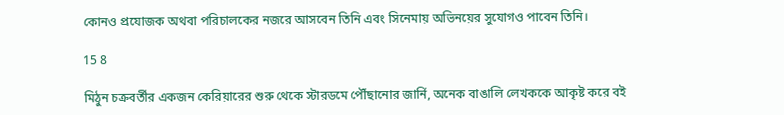কোনও প্রযোজক অথবা পরিচালকের নজরে আসবেন তিনি এবং সিনেমায় অভিনয়ের সুযোগও পাবেন তিনি।

15 8

মিঠুন চক্রবর্তীর একজন কেরিয়ারের শুরু থেকে স্টারডমে পৌঁছানোর জার্নি, অনেক বাঙালি লেখককে আকৃষ্ট করে বই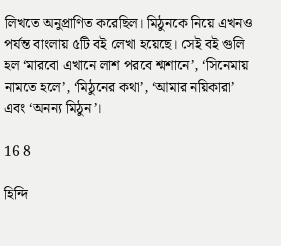লিখতে অনুপ্রাণিত করেছিল। মিঠুনকে নিয়ে এখনও পর্যন্ত বাংলায় ৫টি বই লেখা হয়েছে। সেই বই গুলি হল ‘মারবো এখানে লাশ পরবে শ্মশানে’, ‘সিনেমায় নামতে হলে’, ‘মিঠুনের কথা’, ‘আমার নয়িকারা’ এবং ‘অনন্য মিঠুন’।

16 8

হিন্দি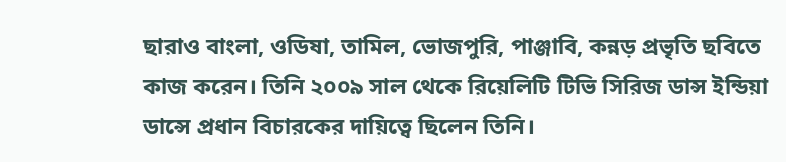ছারাও বাংলা, ওডিষা, তামিল, ভোজপুরি, পাঞ্জাবি, কন্নড় প্রভৃতি ছবিতে কাজ করেন। তিনি ২০০৯ সাল থেকে রিয়েলিটি টিভি সিরিজ ডান্স ইন্ডিয়া ডান্সে প্রধান বিচারকের দায়িত্বে ছিলেন তিনি।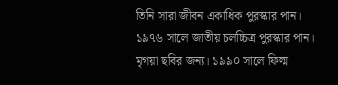তিনি সারা জীবন একাধিক পুরস্কার পান। ১৯৭৬ সালে জাতীয় চলচ্চিত্র পুরস্কার পান। মৃগয়া ছবির জন্য। ১৯৯০ সালে ফিল্ম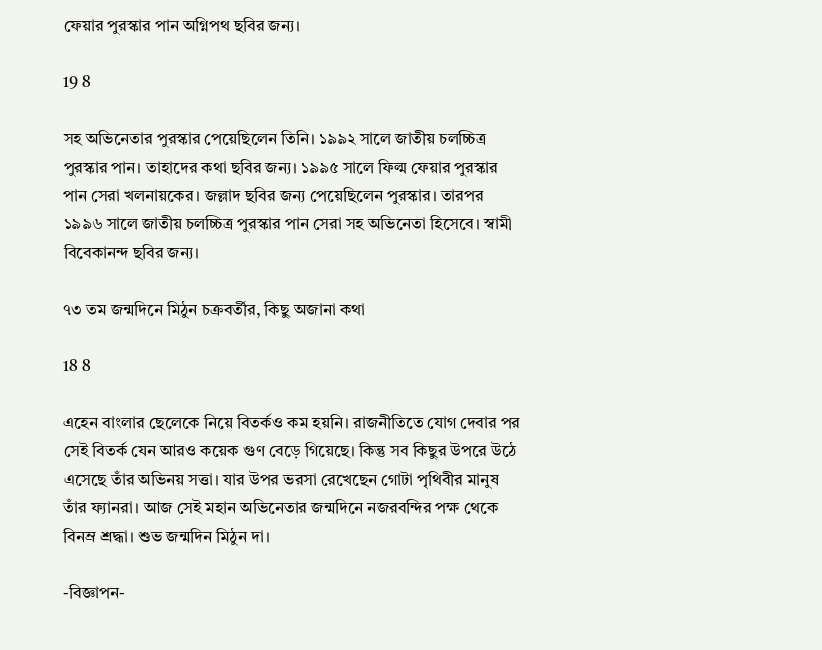ফেয়ার পুরস্কার পান অগ্নিপথ ছবির জন্য।

19 8

সহ অভিনেতার পুরস্কার পেয়েছিলেন তিনি। ১৯৯২ সালে জাতীয় চলচ্চিত্র পুরস্কার পান। তাহাদের কথা ছবির জন্য। ১৯৯৫ সালে ফিল্ম ফেয়ার পুরস্কার পান সেরা খলনায়কের। জল্লাদ ছবির জন্য পেয়েছিলেন পুরস্কার। তারপর ১৯৯৬ সালে জাতীয় চলচ্চিত্র পুরস্কার পান সেরা সহ অভিনেতা হিসেবে। স্বামী বিবেকানন্দ ছবির জন্য।

৭৩ তম জন্মদিনে মিঠুন চক্রবর্তীর, কিছু অজানা কথা

18 8

এহেন বাংলার ছেলেকে নিয়ে বিতর্কও কম হয়নি। রাজনীতিতে যোগ দেবার পর সেই বিতর্ক যেন আরও কয়েক গুণ বেড়ে গিয়েছে। কিন্তু সব কিছুর উপরে উঠে এসেছে তাঁর অভিনয় সত্তা। যার উপর ভরসা রেখেছেন গোটা পৃথিবীর মানুষ তাঁর ফ্যানরা। আজ সেই মহান অভিনেতার জন্মদিনে নজরবন্দির পক্ষ থেকে বিনম্র শ্রদ্ধা। শুভ জন্মদিন মিঠুন দা।

-বিজ্ঞাপন-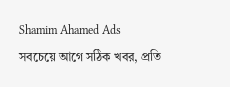Shamim Ahamed Ads
সবচেয়ে আগে সঠিক খবর, প্রতি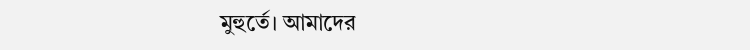মুহুর্তে। আমাদের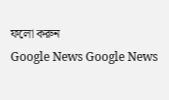ফলো করুন
Google News Google News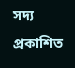সদ্য প্রকাশিত